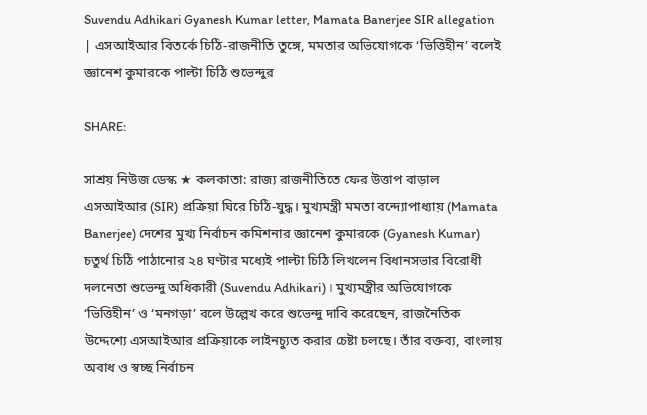Suvendu Adhikari Gyanesh Kumar letter, Mamata Banerjee SIR allegation | এসআইআর বিতর্কে চিঠি-রাজনীতি তুঙ্গে, মমতার অভিযোগকে ‘ভিত্তিহীন’ বলেই জ্ঞানেশ কুমারকে পাল্টা চিঠি শুভেন্দুর

SHARE:

সাশ্রয় নিউজ ডেস্ক ★ কলকাতা: রাজ্য রাজনীতিতে ফের উত্তাপ বাড়াল এসআইআর (SIR) প্রক্রিয়া ঘিরে চিঠি-যুদ্ধ। মুখ্যমন্ত্রী মমতা বন্দ্যোপাধ্যায় (Mamata Banerjee) দেশের মুখ্য নির্বাচন কমিশনার জ্ঞানেশ কুমারকে (Gyanesh Kumar) চতুর্থ চিঠি পাঠানোর ২৪ ঘণ্টার মধ্যেই পাল্টা চিঠি লিখলেন বিধানসভার বিরোধী দলনেতা শুভেন্দু অধিকারী (Suvendu Adhikari)। মুখ্যমন্ত্রীর অভিযোগকে ‘ভিত্তিহীন’ ও ‘মনগড়া’ বলে উল্লেখ করে শুভেন্দু দাবি করেছেন, রাজনৈতিক উদ্দেশ্যে এসআইআর প্রক্রিয়াকে লাইনচ্যুত করার চেষ্টা চলছে। তাঁর বক্তব্য, বাংলায় অবাধ ও স্বচ্ছ নির্বাচন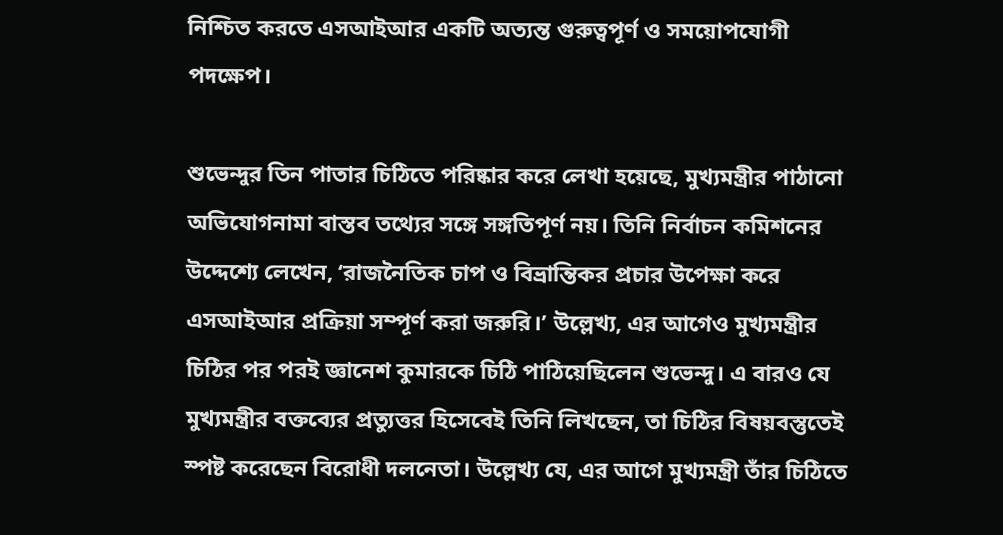নিশ্চিত করতে এসআইআর একটি অত্যন্ত গুরুত্বপূর্ণ ও সময়োপযোগী পদক্ষেপ।

শুভেন্দুর তিন পাতার চিঠিতে পরিষ্কার করে লেখা হয়েছে, মুখ্যমন্ত্রীর পাঠানো অভিযোগনামা বাস্তব তথ্যের সঙ্গে সঙ্গতিপূর্ণ নয়। তিনি নির্বাচন কমিশনের উদ্দেশ্যে লেখেন, ‘রাজনৈতিক চাপ ও বিভ্রান্তিকর প্রচার উপেক্ষা করে এসআইআর প্রক্রিয়া সম্পূর্ণ করা জরুরি।’ উল্লেখ্য, এর আগেও মুখ্যমন্ত্রীর চিঠির পর পরই জ্ঞানেশ কুমারকে চিঠি পাঠিয়েছিলেন শুভেন্দু। এ বারও যে মুখ্যমন্ত্রীর বক্তব্যের প্রত্যুত্তর হিসেবেই তিনি লিখছেন, তা চিঠির বিষয়বস্তুতেই স্পষ্ট করেছেন বিরোধী দলনেতা। উল্লেখ্য যে, এর আগে মুখ্যমন্ত্রী তাঁর চিঠিতে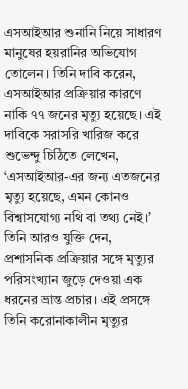এসআইআর শুনানি নিয়ে সাধারণ মানুষের হয়রানির অভিযোগ তোলেন। তিনি দাবি করেন, এসআইআর প্রক্রিয়ার কারণে নাকি ৭৭ জনের মৃত্যু হয়েছে। এই দাবিকে সরাসরি খারিজ করে শুভেন্দু চিঠিতে লেখেন, ‘এসআইআর-এর জন্য এতজনের মৃত্যু হয়েছে, এমন কোনও বিশ্বাসযোগ্য নথি বা তথ্য নেই।’ তিনি আরও যুক্তি দেন, প্রশাসনিক প্রক্রিয়ার সঙ্গে মৃত্যুর পরিসংখ্যান জুড়ে দেওয়া এক ধরনের ভ্রান্ত প্রচার। এই প্রসঙ্গে তিনি করোনাকালীন মৃত্যুর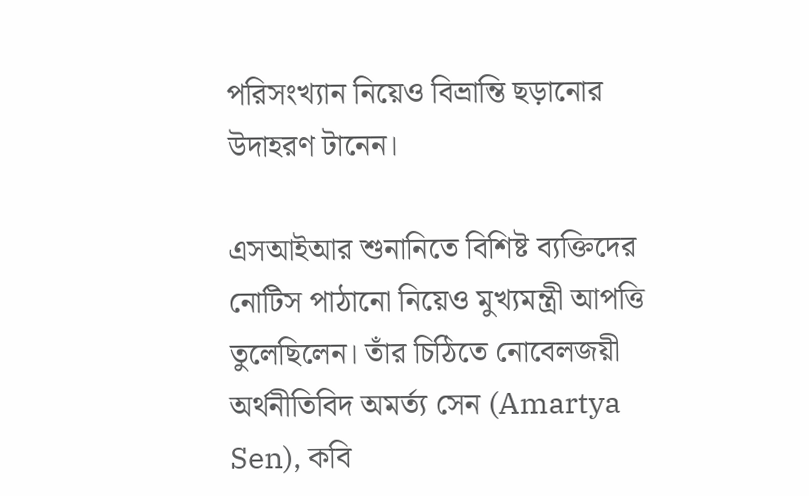পরিসংখ্যান নিয়েও বিভ্রান্তি ছড়ানোর উদাহরণ টানেন।

এসআইআর শুনানিতে বিশিষ্ট ব্যক্তিদের নোটিস পাঠানো নিয়েও মুখ্যমন্ত্রী আপত্তি তুলেছিলেন। তাঁর চিঠিতে নোবেলজয়ী অর্থনীতিবিদ অমর্ত্য সেন (Amartya Sen), কবি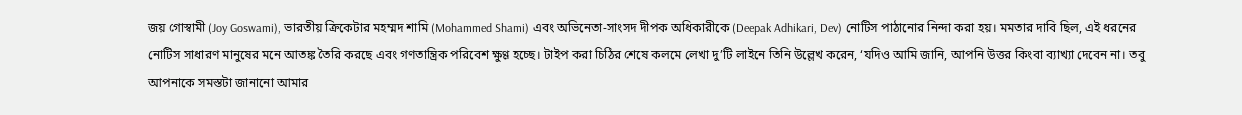জয় গোস্বামী (Joy Goswami), ভারতীয় ক্রিকেটার মহম্মদ শামি (Mohammed Shami) এবং অভিনেতা-সাংসদ দীপক অধিকারীকে (Deepak Adhikari, Dev) নোটিস পাঠানোর নিন্দা করা হয়। মমতার দাবি ছিল, এই ধরনের নোটিস সাধারণ মানুষের মনে আতঙ্ক তৈরি করছে এবং গণতান্ত্রিক পরিবেশ ক্ষুণ্ণ হচ্ছে। টাইপ করা চিঠির শেষে কলমে লেখা দু’টি লাইনে তিনি উল্লেখ করেন, ‘যদিও আমি জানি, আপনি উত্তর কিংবা ব্যাখ্যা দেবেন না। তবু আপনাকে সমস্তটা জানানো আমার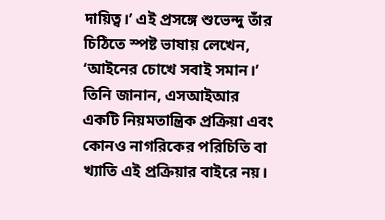দায়িত্ব।’ এই প্রসঙ্গে শুভেন্দু তাঁর চিঠিতে স্পষ্ট ভাষায় লেখেন, ‘আইনের চোখে সবাই সমান।’ তিনি জানান, এসআইআর একটি নিয়মতান্ত্রিক প্রক্রিয়া এবং কোনও নাগরিকের পরিচিতি বা খ্যাতি এই প্রক্রিয়ার বাইরে নয়।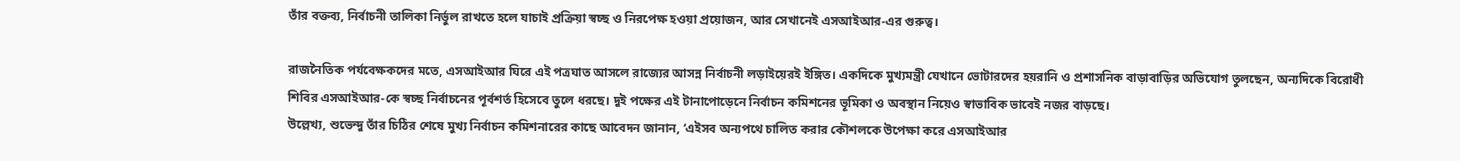তাঁর বক্তব্য, নির্বাচনী তালিকা নির্ভুল রাখতে হলে যাচাই প্রক্রিয়া স্বচ্ছ ও নিরপেক্ষ হওয়া প্রয়োজন, আর সেখানেই এসআইআর-এর গুরুত্ব।

রাজনৈতিক পর্যবেক্ষকদের মতে, এসআইআর ঘিরে এই পত্রঘাত আসলে রাজ্যের আসন্ন নির্বাচনী লড়াইয়েরই ইঙ্গিত। একদিকে মুখ্যমন্ত্রী যেখানে ভোটারদের হয়রানি ও প্রশাসনিক বাড়াবাড়ির অভিযোগ তুলছেন, অন্যদিকে বিরোধী শিবির এসআইআর-কে স্বচ্ছ নির্বাচনের পূর্বশর্ত হিসেবে তুলে ধরছে। দুই পক্ষের এই টানাপোড়েনে নির্বাচন কমিশনের ভূমিকা ও অবস্থান নিয়েও স্বাভাবিক ভাবেই নজর বাড়ছে।
উল্লেখ্য, শুভেন্দু তাঁর চিঠির শেষে মুখ্য নির্বাচন কমিশনারের কাছে আবেদন জানান, ‘এইসব অন্যপথে চালিত করার কৌশলকে উপেক্ষা করে এসআইআর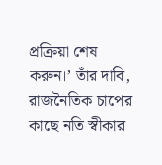প্রক্রিয়া শেষ করুন।’ তাঁর দাবি, রাজনৈতিক চাপের কাছে নতি স্বীকার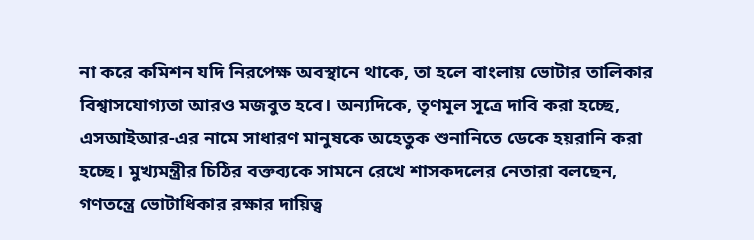না করে কমিশন যদি নিরপেক্ষ অবস্থানে থাকে, তা হলে বাংলায় ভোটার তালিকার বিশ্বাসযোগ্যতা আরও মজবুত হবে। অন্যদিকে, তৃণমূল সূত্রে দাবি করা হচ্ছে, এসআইআর-এর নামে সাধারণ মানুষকে অহেতুক শুনানিতে ডেকে হয়রানি করা হচ্ছে। মুখ্যমন্ত্রীর চিঠির বক্তব্যকে সামনে রেখে শাসকদলের নেতারা বলছেন, গণতন্ত্রে ভোটাধিকার রক্ষার দায়িত্ব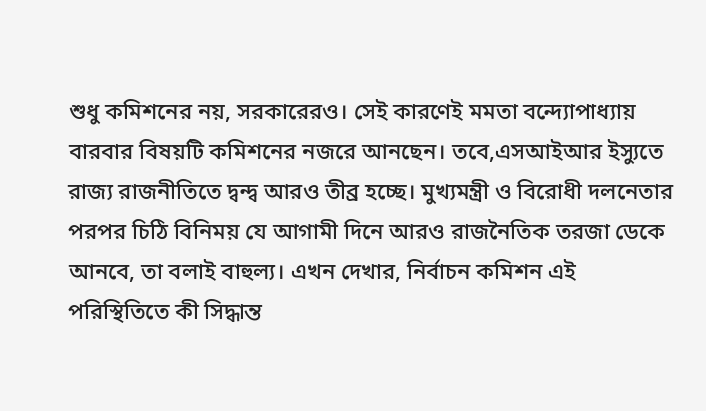শুধু কমিশনের নয়, সরকারেরও। সেই কারণেই মমতা বন্দ্যোপাধ্যায় বারবার বিষয়টি কমিশনের নজরে আনছেন। তবে,এসআইআর ইস্যুতে রাজ্য রাজনীতিতে দ্বন্দ্ব আরও তীব্র হচ্ছে। মুখ্যমন্ত্রী ও বিরোধী দলনেতার পরপর চিঠি বিনিময় যে আগামী দিনে আরও রাজনৈতিক তরজা ডেকে আনবে, তা বলাই বাহুল্য। এখন দেখার, নির্বাচন কমিশন এই পরিস্থিতিতে কী সিদ্ধান্ত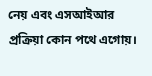নেয় এবং এসআইআর প্রক্রিয়া কোন পথে এগোয়।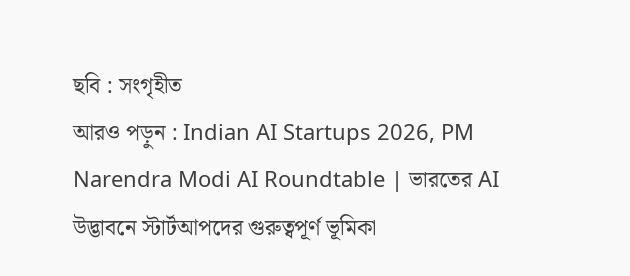ছবি : সংগৃহীত
আরও পড়ুন : Indian AI Startups 2026, PM Narendra Modi AI Roundtable | ভারতের AI উদ্ভাবনে স্টার্টআপদের গুরুত্বপূর্ণ ভূমিকা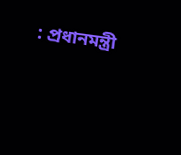: প্রধানমন্ত্রী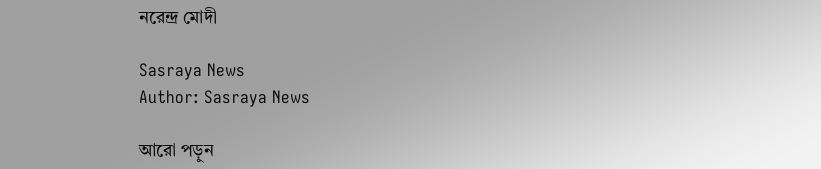নরেন্দ্র মোদী

Sasraya News
Author: Sasraya News

আরো পড়ুন